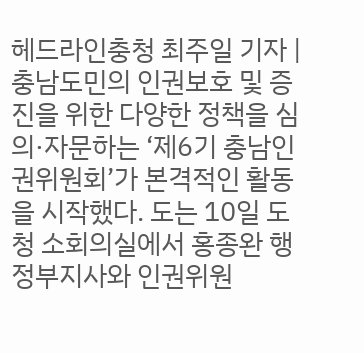헤드라인충청 최주일 기자 | 충남도민의 인권보호 및 증진을 위한 다양한 정책을 심의·자문하는 ‘제6기 충남인권위원회’가 본격적인 활동을 시작했다. 도는 10일 도청 소회의실에서 홍종완 행정부지사와 인권위원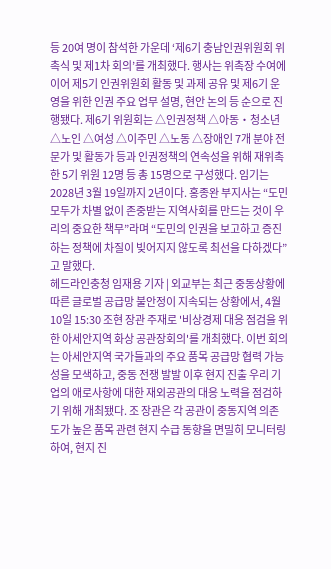등 20여 명이 참석한 가운데 ‘제6기 충남인권위원회 위촉식 및 제1차 회의’를 개최했다. 행사는 위촉장 수여에 이어 제5기 인권위원회 활동 및 과제 공유 및 제6기 운영을 위한 인권 주요 업무 설명, 현안 논의 등 순으로 진행됐다. 제6기 위원회는 △인권정책 △아동‧청소년 △노인 △여성 △이주민 △노동 △장애인 7개 분야 전문가 및 활동가 등과 인권정책의 연속성을 위해 재위촉한 5기 위원 12명 등 총 15명으로 구성했다. 임기는 2028년 3월 19일까지 2년이다. 홍종완 부지사는 “도민 모두가 차별 없이 존중받는 지역사회를 만드는 것이 우리의 중요한 책무”라며 “도민의 인권을 보고하고 증진하는 정책에 차질이 빚어지지 않도록 최선을 다하겠다”고 말했다.
헤드라인충청 임재용 기자 | 외교부는 최근 중동상황에 따른 글로벌 공급망 불안정이 지속되는 상황에서, 4월 10일 15:30 조현 장관 주재로 '비상경제 대응 점검을 위한 아세안지역 화상 공관장회의'를 개최했다. 이번 회의는 아세안지역 국가들과의 주요 품목 공급망 협력 가능성을 모색하고, 중동 전쟁 발발 이후 현지 진출 우리 기업의 애로사항에 대한 재외공관의 대응 노력을 점검하기 위해 개최됐다. 조 장관은 각 공관이 중동지역 의존도가 높은 품목 관련 현지 수급 동향을 면밀히 모니터링하여, 현지 진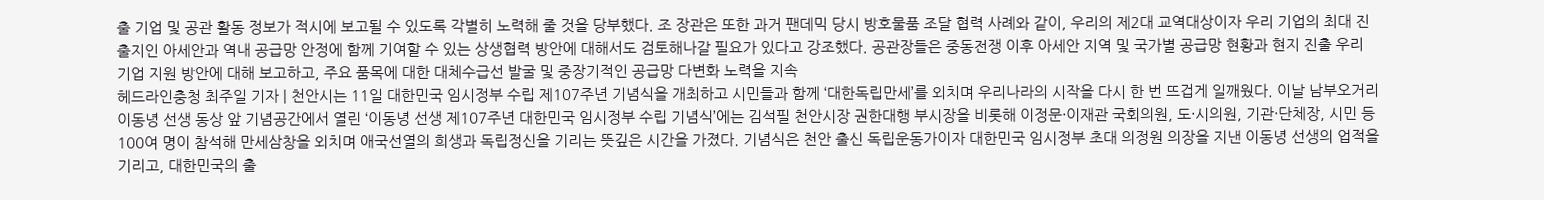출 기업 및 공관 활동 정보가 적시에 보고될 수 있도록 각별히 노력해 줄 것을 당부했다. 조 장관은 또한 과거 팬데믹 당시 방호물품 조달 협력 사례와 같이, 우리의 제2대 교역대상이자 우리 기업의 최대 진출지인 아세안과 역내 공급망 안정에 함께 기여할 수 있는 상생협력 방안에 대해서도 검토해나갈 필요가 있다고 강조했다. 공관장들은 중동전쟁 이후 아세안 지역 및 국가별 공급망 현황과 현지 진출 우리 기업 지원 방안에 대해 보고하고, 주요 품목에 대한 대체수급선 발굴 및 중장기적인 공급망 다변화 노력을 지속
헤드라인충청 최주일 기자 | 천안시는 11일 대한민국 임시정부 수립 제107주년 기념식을 개최하고 시민들과 함께 ‘대한독립만세’를 외치며 우리나라의 시작을 다시 한 번 뜨겁게 일깨웠다. 이날 남부오거리 이동녕 선생 동상 앞 기념공간에서 열린 ‘이동녕 선생 제107주년 대한민국 임시정부 수립 기념식’에는 김석필 천안시장 권한대행 부시장을 비롯해 이정문·이재관 국회의원, 도·시의원, 기관·단체장, 시민 등 100여 명이 참석해 만세삼창을 외치며 애국선열의 희생과 독립정신을 기리는 뜻깊은 시간을 가졌다. 기념식은 천안 출신 독립운동가이자 대한민국 임시정부 초대 의정원 의장을 지낸 이동녕 선생의 업적을 기리고, 대한민국의 출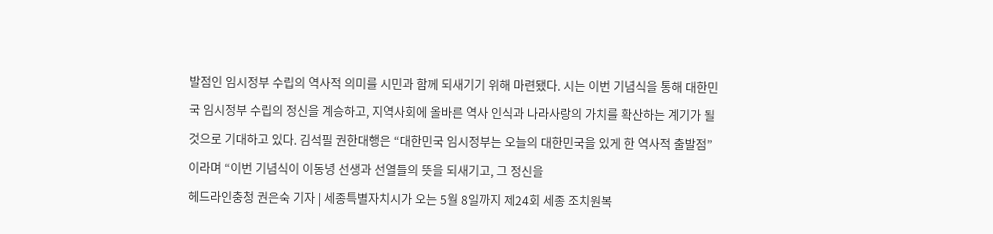발점인 임시정부 수립의 역사적 의미를 시민과 함께 되새기기 위해 마련됐다. 시는 이번 기념식을 통해 대한민국 임시정부 수립의 정신을 계승하고, 지역사회에 올바른 역사 인식과 나라사랑의 가치를 확산하는 계기가 될 것으로 기대하고 있다. 김석필 권한대행은 “대한민국 임시정부는 오늘의 대한민국을 있게 한 역사적 출발점”이라며 “이번 기념식이 이동녕 선생과 선열들의 뜻을 되새기고, 그 정신을
헤드라인충청 권은숙 기자 | 세종특별자치시가 오는 5월 8일까지 제24회 세종 조치원복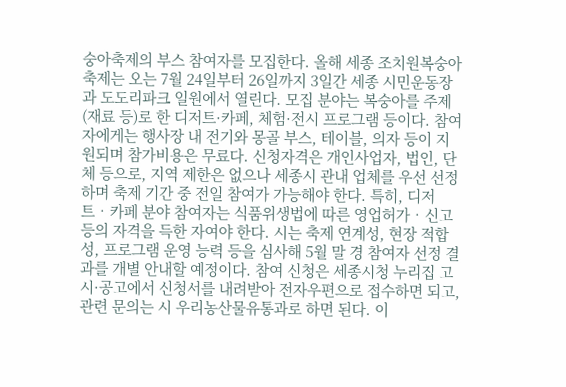숭아축제의 부스 참여자를 모집한다. 올해 세종 조치원복숭아축제는 오는 7월 24일부터 26일까지 3일간 세종 시민운동장과 도도리파크 일원에서 열린다. 모집 분야는 복숭아를 주제(재료 등)로 한 디저트·카페, 체험·전시 프로그램 등이다. 참여자에게는 행사장 내 전기와 몽골 부스, 테이블, 의자 등이 지원되며 참가비용은 무료다. 신청자격은 개인사업자, 법인, 단체 등으로, 지역 제한은 없으나 세종시 관내 업체를 우선 선정하며 축제 기간 중 전일 참여가 가능해야 한다. 특히, 디저트‧카페 분야 참여자는 식품위생법에 따른 영업허가‧신고 등의 자격을 득한 자여야 한다. 시는 축제 연계성, 현장 적합성, 프로그램 운영 능력 등을 심사해 5월 말 경 참여자 선정 결과를 개별 안내할 예정이다. 참여 신청은 세종시청 누리집 고시·공고에서 신청서를 내려받아 전자우편으로 접수하면 되고, 관련 문의는 시 우리농산물유통과로 하면 된다. 이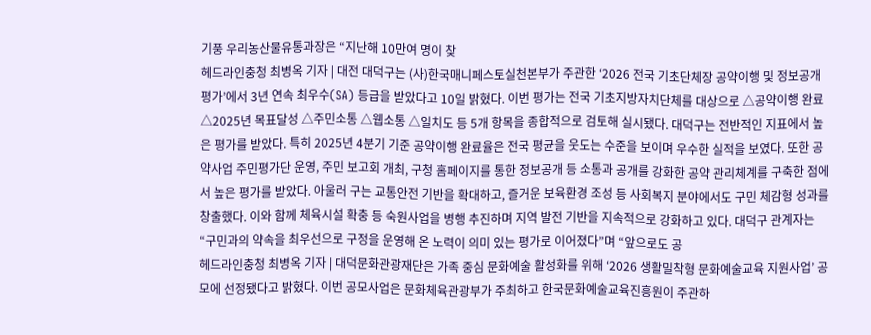기풍 우리농산물유통과장은 “지난해 10만여 명이 찾
헤드라인충청 최병옥 기자 | 대전 대덕구는 (사)한국매니페스토실천본부가 주관한 ‘2026 전국 기초단체장 공약이행 및 정보공개 평가’에서 3년 연속 최우수(SA) 등급을 받았다고 10일 밝혔다. 이번 평가는 전국 기초지방자치단체를 대상으로 △공약이행 완료 △2025년 목표달성 △주민소통 △웹소통 △일치도 등 5개 항목을 종합적으로 검토해 실시됐다. 대덕구는 전반적인 지표에서 높은 평가를 받았다. 특히 2025년 4분기 기준 공약이행 완료율은 전국 평균을 웃도는 수준을 보이며 우수한 실적을 보였다. 또한 공약사업 주민평가단 운영, 주민 보고회 개최, 구청 홈페이지를 통한 정보공개 등 소통과 공개를 강화한 공약 관리체계를 구축한 점에서 높은 평가를 받았다. 아울러 구는 교통안전 기반을 확대하고, 즐거운 보육환경 조성 등 사회복지 분야에서도 구민 체감형 성과를 창출했다. 이와 함께 체육시설 확충 등 숙원사업을 병행 추진하며 지역 발전 기반을 지속적으로 강화하고 있다. 대덕구 관계자는 “구민과의 약속을 최우선으로 구정을 운영해 온 노력이 의미 있는 평가로 이어졌다”며 “앞으로도 공
헤드라인충청 최병옥 기자 | 대덕문화관광재단은 가족 중심 문화예술 활성화를 위해 ‘2026 생활밀착형 문화예술교육 지원사업’ 공모에 선정됐다고 밝혔다. 이번 공모사업은 문화체육관광부가 주최하고 한국문화예술교육진흥원이 주관하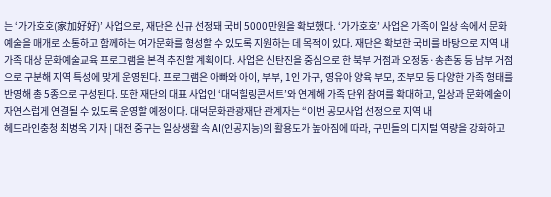는 ‘가가호호(家加好好)’ 사업으로, 재단은 신규 선정돼 국비 5000만원을 확보했다. ‘가가호호’ 사업은 가족이 일상 속에서 문화예술을 매개로 소통하고 함께하는 여가문화를 형성할 수 있도록 지원하는 데 목적이 있다. 재단은 확보한 국비를 바탕으로 지역 내 가족 대상 문화예술교육 프로그램을 본격 추진할 계획이다. 사업은 신탄진을 중심으로 한 북부 거점과 오정동·송촌동 등 남부 거점으로 구분해 지역 특성에 맞게 운영된다. 프로그램은 아빠와 아이, 부부, 1인 가구, 영유아 양육 부모, 조부모 등 다양한 가족 형태를 반영해 총 5종으로 구성된다. 또한 재단의 대표 사업인 ‘대덕힐링콘서트’와 연계해 가족 단위 참여를 확대하고, 일상과 문화예술이 자연스럽게 연결될 수 있도록 운영할 예정이다. 대덕문화관광재단 관계자는 “이번 공모사업 선정으로 지역 내
헤드라인충청 최병옥 기자 | 대전 중구는 일상생활 속 AI(인공지능)의 활용도가 높아짐에 따라, 구민들의 디지털 역량을 강화하고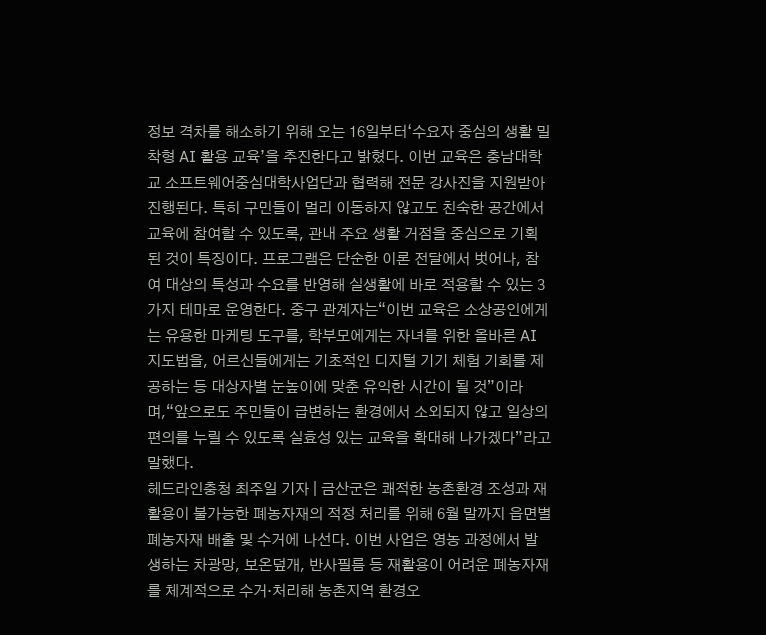정보 격차를 해소하기 위해 오는 16일부터‘수요자 중심의 생활 밀착형 AI 활용 교육’을 추진한다고 밝혔다. 이번 교육은 충남대학교 소프트웨어중심대학사업단과 협력해 전문 강사진을 지원받아 진행된다. 특히 구민들이 멀리 이동하지 않고도 친숙한 공간에서 교육에 참여할 수 있도록, 관내 주요 생활 거점을 중심으로 기획된 것이 특징이다. 프로그램은 단순한 이론 전달에서 벗어나, 참여 대상의 특성과 수요를 반영해 실생활에 바로 적용할 수 있는 3가지 테마로 운영한다. 중구 관계자는“이번 교육은 소상공인에게는 유용한 마케팅 도구를, 학부모에게는 자녀를 위한 올바른 AI 지도법을, 어르신들에게는 기초적인 디지털 기기 체험 기회를 제공하는 등 대상자별 눈높이에 맞춘 유익한 시간이 될 것”이라며,“앞으로도 주민들이 급변하는 환경에서 소외되지 않고 일상의 편의를 누릴 수 있도록 실효성 있는 교육을 확대해 나가겠다”라고 말했다.
헤드라인충청 최주일 기자 | 금산군은 쾌적한 농촌환경 조성과 재활용이 불가능한 폐농자재의 적정 처리를 위해 6월 말까지 읍면별 폐농자재 배출 및 수거에 나선다. 이번 사업은 영농 과정에서 발생하는 차광망, 보온덮개, 반사필름 등 재활용이 어려운 폐농자재를 체계적으로 수거·처리해 농촌지역 환경오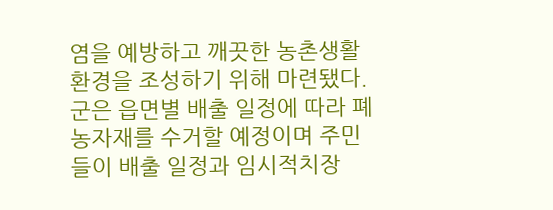염을 예방하고 깨끗한 농촌생활환경을 조성하기 위해 마련됐다. 군은 읍면별 배출 일정에 따라 폐농자재를 수거할 예정이며 주민들이 배출 일정과 임시적치장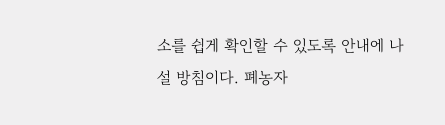소를 쉽게 확인할 수 있도록 안내에 나설 방침이다. 폐농자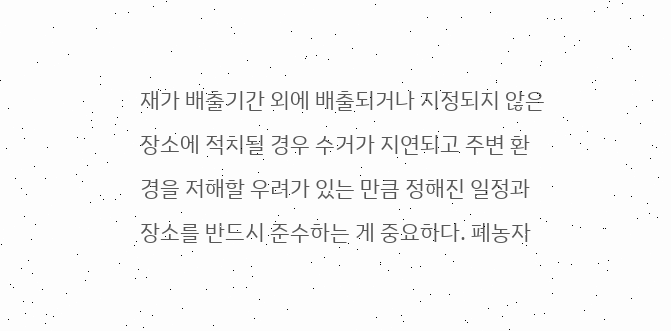재가 배출기간 외에 배출되거나 지정되지 않은 장소에 적치될 경우 수거가 지연되고 주변 환경을 저해할 우려가 있는 만큼 정해진 일정과 장소를 반드시 준수하는 게 중요하다. 폐농자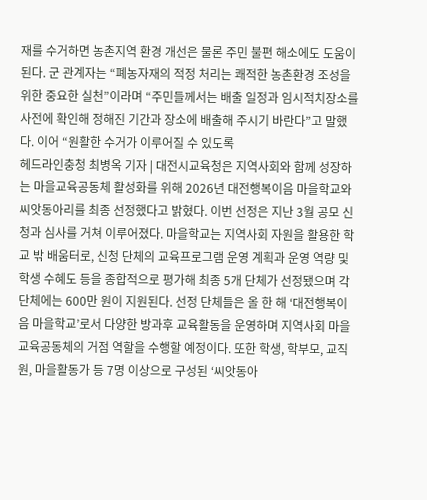재를 수거하면 농촌지역 환경 개선은 물론 주민 불편 해소에도 도움이 된다. 군 관계자는 “폐농자재의 적정 처리는 쾌적한 농촌환경 조성을 위한 중요한 실천”이라며 “주민들께서는 배출 일정과 임시적치장소를 사전에 확인해 정해진 기간과 장소에 배출해 주시기 바란다”고 말했다. 이어 “원활한 수거가 이루어질 수 있도록
헤드라인충청 최병옥 기자 | 대전시교육청은 지역사회와 함께 성장하는 마을교육공동체 활성화를 위해 2026년 대전행복이음 마을학교와 씨앗동아리를 최종 선정했다고 밝혔다. 이번 선정은 지난 3월 공모 신청과 심사를 거쳐 이루어졌다. 마을학교는 지역사회 자원을 활용한 학교 밖 배움터로, 신청 단체의 교육프로그램 운영 계획과 운영 역량 및 학생 수혜도 등을 종합적으로 평가해 최종 5개 단체가 선정됐으며 각 단체에는 600만 원이 지원된다. 선정 단체들은 올 한 해 ‘대전행복이음 마을학교’로서 다양한 방과후 교육활동을 운영하며 지역사회 마을교육공동체의 거점 역할을 수행할 예정이다. 또한 학생, 학부모, 교직원, 마을활동가 등 7명 이상으로 구성된 ‘씨앗동아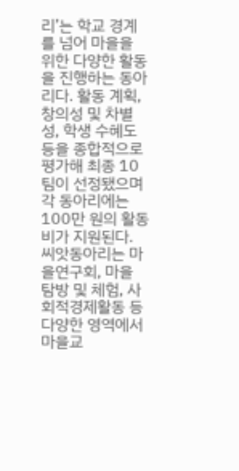리’는 학교 경계를 넘어 마을을 위한 다양한 활동을 진행하는 동아리다. 활동 계획, 창의성 및 차별성, 학생 수혜도 등을 종합적으로 평가해 최종 10팀이 선정됐으며 각 동아리에는 100만 원의 활동비가 지원된다. 씨앗동아리는 마을연구회, 마을 탐방 및 체험, 사회적경제활동 등 다양한 영역에서 마을교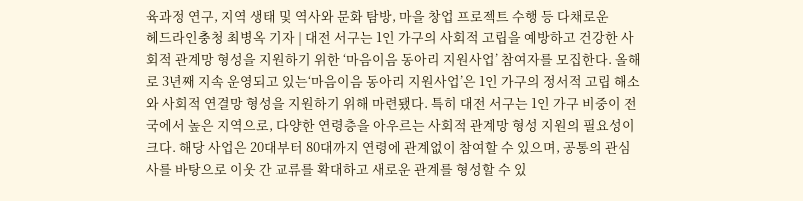육과정 연구, 지역 생태 및 역사와 문화 탐방, 마을 창업 프로젝트 수행 등 다채로운
헤드라인충청 최병옥 기자 | 대전 서구는 1인 가구의 사회적 고립을 예방하고 건강한 사회적 관계망 형성을 지원하기 위한 ‘마음이음 동아리 지원사업’ 참여자를 모집한다. 올해로 3년째 지속 운영되고 있는‘마음이음 동아리 지원사업’은 1인 가구의 정서적 고립 해소와 사회적 연결망 형성을 지원하기 위해 마련됐다. 특히 대전 서구는 1인 가구 비중이 전국에서 높은 지역으로, 다양한 연령층을 아우르는 사회적 관계망 형성 지원의 필요성이 크다. 해당 사업은 20대부터 80대까지 연령에 관계없이 참여할 수 있으며, 공통의 관심사를 바탕으로 이웃 간 교류를 확대하고 새로운 관계를 형성할 수 있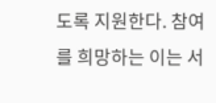도록 지원한다. 참여를 희망하는 이는 서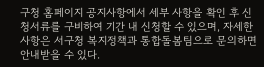구청 홈페이지 공지사항에서 세부 사항을 확인 후 신청서류를 구비하여 기간 내 신청할 수 있으며, 자세한 사항은 서구청 복지정책과 통합돌봄팀으로 문의하면 안내받을 수 있다.